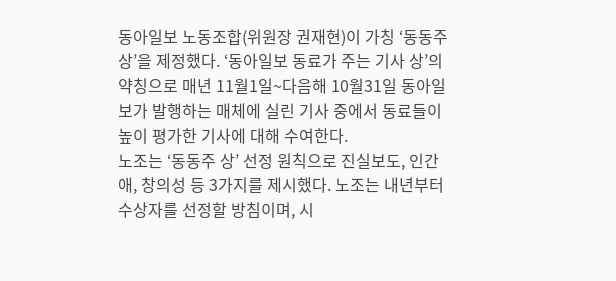동아일보 노동조합(위원장 권재현)이 가칭 ‘동동주 상’을 제정했다. ‘동아일보 동료가 주는 기사 상’의 약칭으로 매년 11월1일~다음해 10월31일 동아일보가 발행하는 매체에 실린 기사 중에서 동료들이 높이 평가한 기사에 대해 수여한다.
노조는 ‘동동주 상’ 선정 원칙으로 진실보도, 인간애, 창의성 등 3가지를 제시했다. 노조는 내년부터 수상자를 선정할 방침이며, 시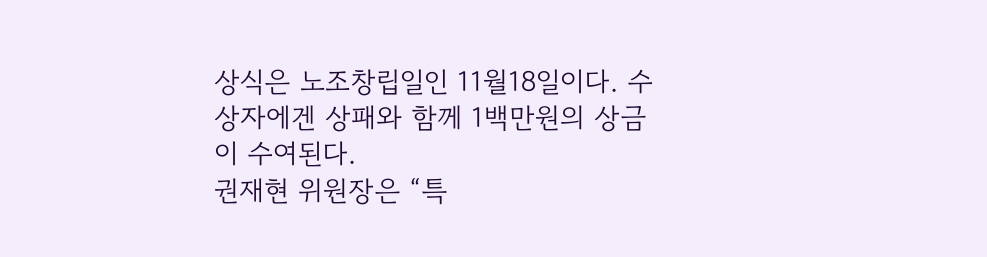상식은 노조창립일인 11월18일이다. 수상자에겐 상패와 함께 1백만원의 상금이 수여된다.
권재현 위원장은 “특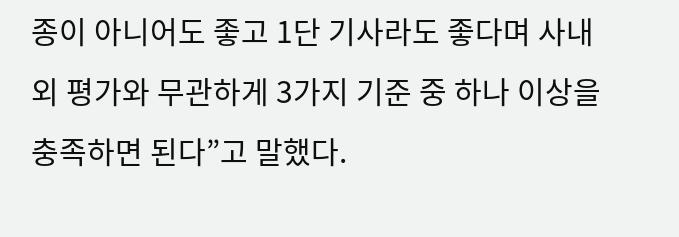종이 아니어도 좋고 1단 기사라도 좋다며 사내외 평가와 무관하게 3가지 기준 중 하나 이상을 충족하면 된다”고 말했다.